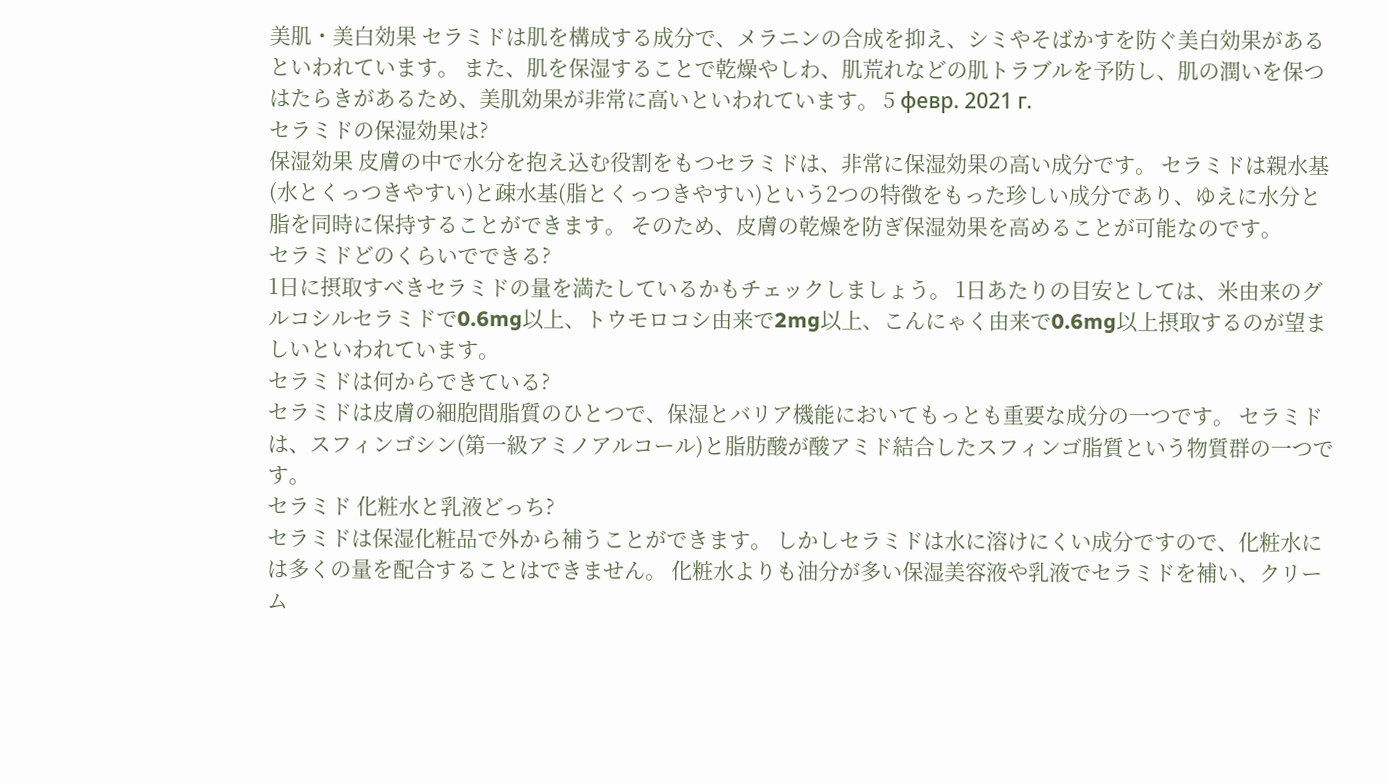美肌・美白効果 セラミドは肌を構成する成分で、メラニンの合成を抑え、シミやそばかすを防ぐ美白効果があるといわれています。 また、肌を保湿することで乾燥やしわ、肌荒れなどの肌トラブルを予防し、肌の潤いを保つはたらきがあるため、美肌効果が非常に高いといわれています。 5 февр. 2021 г.
セラミドの保湿効果は?
保湿効果 皮膚の中で水分を抱え込む役割をもつセラミドは、非常に保湿効果の高い成分です。 セラミドは親水基(水とくっつきやすい)と疎水基(脂とくっつきやすい)という2つの特徴をもった珍しい成分であり、ゆえに水分と脂を同時に保持することができます。 そのため、皮膚の乾燥を防ぎ保湿効果を高めることが可能なのです。
セラミドどのくらいでできる?
1日に摂取すべきセラミドの量を満たしているかもチェックしましょう。 1日あたりの目安としては、米由来のグルコシルセラミドで0.6mg以上、トウモロコシ由来で2mg以上、こんにゃく由来で0.6mg以上摂取するのが望ましいといわれています。
セラミドは何からできている?
セラミドは皮膚の細胞間脂質のひとつで、保湿とバリア機能においてもっとも重要な成分の一つです。 セラミドは、スフィンゴシン(第一級アミノアルコール)と脂肪酸が酸アミド結合したスフィンゴ脂質という物質群の一つです。
セラミド 化粧水と乳液どっち?
セラミドは保湿化粧品で外から補うことができます。 しかしセラミドは水に溶けにくい成分ですので、化粧水には多くの量を配合することはできません。 化粧水よりも油分が多い保湿美容液や乳液でセラミドを補い、クリーム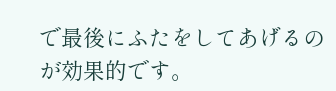で最後にふたをしてあげるのが効果的です。